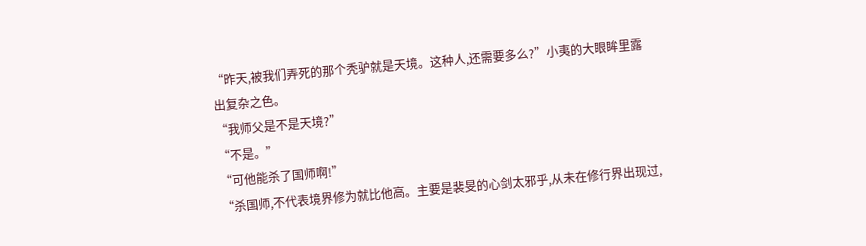“昨天,被我们弄死的那个秃驴就是天境。这种人,还需要多么?”小夷的大眼眸里露出复杂之色。
“我师父是不是天境?”
“不是。”
“可他能杀了国师啊!”
“杀国师,不代表境界修为就比他高。主要是裴旻的心剑太邪乎,从未在修行界出现过,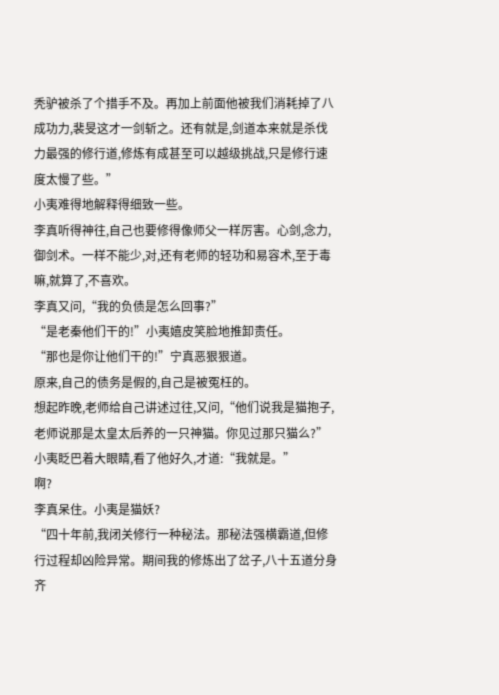秃驴被杀了个措手不及。再加上前面他被我们消耗掉了八成功力,裴旻这才一剑斩之。还有就是,剑道本来就是杀伐力最强的修行道,修炼有成甚至可以越级挑战,只是修行速度太慢了些。”
小夷难得地解释得细致一些。
李真听得神往,自己也要修得像师父一样厉害。心剑,念力,御剑术。一样不能少,对,还有老师的轻功和易容术,至于毒嘛,就算了,不喜欢。
李真又问,“我的负债是怎么回事?”
“是老秦他们干的!”小夷嬉皮笑脸地推卸责任。
“那也是你让他们干的!”宁真恶狠狠道。
原来,自己的债务是假的,自己是被冤枉的。
想起昨晚,老师给自己讲述过往,又问,“他们说我是猫抱子,老师说那是太皇太后养的一只神猫。你见过那只猫么?”
小夷眨巴着大眼睛,看了他好久,才道:“我就是。”
啊?
李真呆住。小夷是猫妖?
“四十年前,我闭关修行一种秘法。那秘法强横霸道,但修行过程却凶险异常。期间我的修炼出了岔子,八十五道分身齐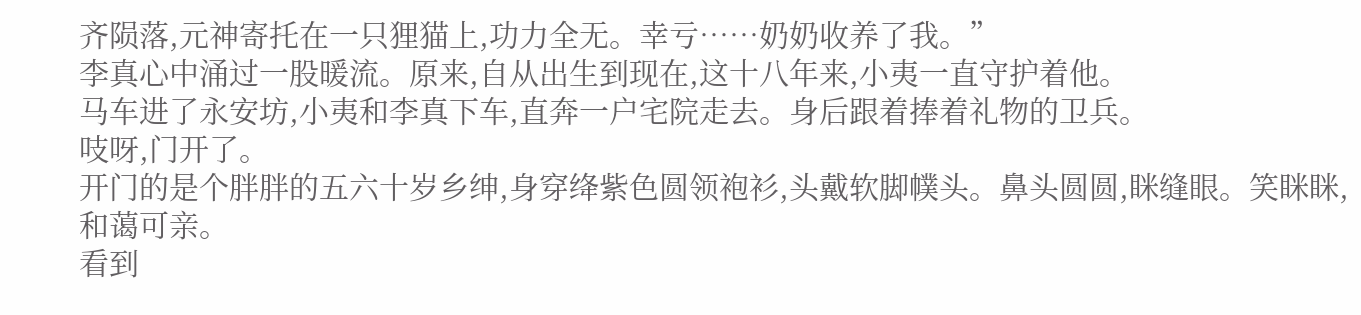齐陨落,元神寄托在一只狸猫上,功力全无。幸亏……奶奶收养了我。”
李真心中涌过一股暖流。原来,自从出生到现在,这十八年来,小夷一直守护着他。
马车进了永安坊,小夷和李真下车,直奔一户宅院走去。身后跟着捧着礼物的卫兵。
吱呀,门开了。
开门的是个胖胖的五六十岁乡绅,身穿绛紫色圆领袍衫,头戴软脚幞头。鼻头圆圆,眯缝眼。笑眯眯,和蔼可亲。
看到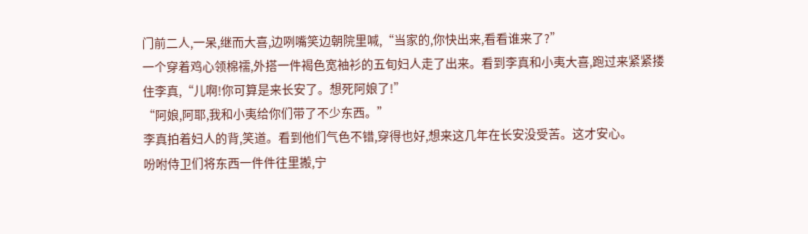门前二人,一呆,继而大喜,边咧嘴笑边朝院里喊,“当家的,你快出来,看看谁来了?”
一个穿着鸡心领棉襦,外搭一件褐色宽袖衫的五旬妇人走了出来。看到李真和小夷大喜,跑过来紧紧搂住李真,“儿啊!你可算是来长安了。想死阿娘了!”
“阿娘,阿耶,我和小夷给你们带了不少东西。”
李真拍着妇人的背,笑道。看到他们气色不错,穿得也好,想来这几年在长安没受苦。这才安心。
吩咐侍卫们将东西一件件往里搬,宁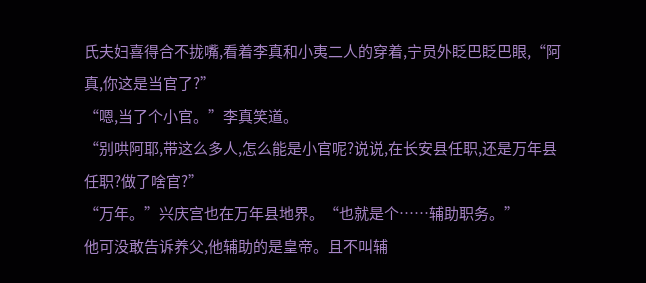氏夫妇喜得合不拢嘴,看着李真和小夷二人的穿着,宁员外眨巴眨巴眼,“阿真,你这是当官了?”
“嗯,当了个小官。”李真笑道。
“别哄阿耶,带这么多人,怎么能是小官呢?说说,在长安县任职,还是万年县任职?做了啥官?”
“万年。”兴庆宫也在万年县地界。“也就是个……辅助职务。”
他可没敢告诉养父,他辅助的是皇帝。且不叫辅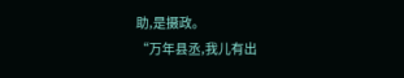助,是摄政。
“万年县丞,我儿有出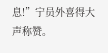息!”宁员外喜得大声称赞。